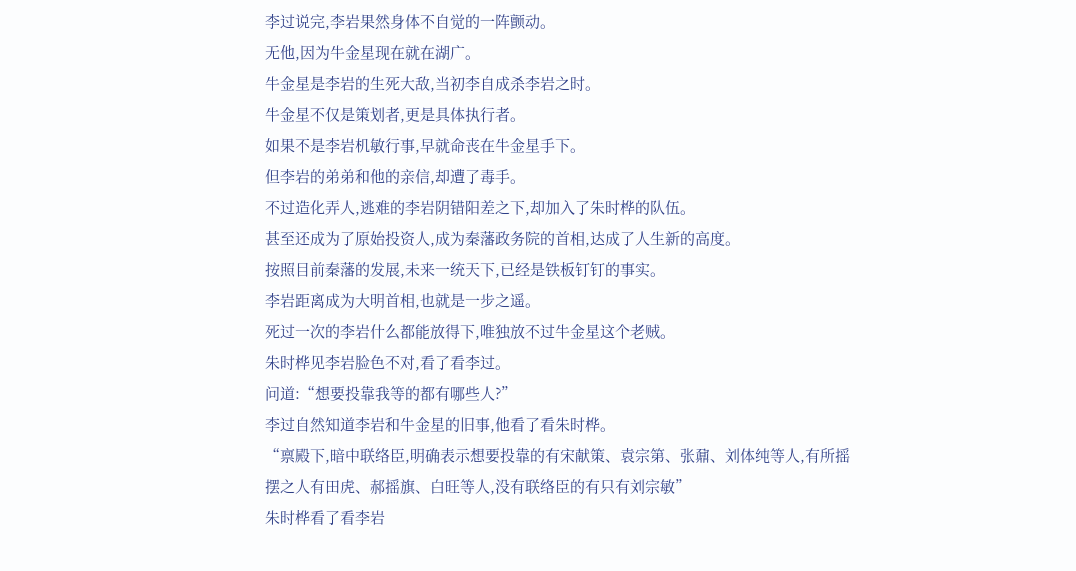李过说完,李岩果然身体不自觉的一阵颤动。
无他,因为牛金星现在就在湖广。
牛金星是李岩的生死大敌,当初李自成杀李岩之时。
牛金星不仅是策划者,更是具体执行者。
如果不是李岩机敏行事,早就命丧在牛金星手下。
但李岩的弟弟和他的亲信,却遭了毒手。
不过造化弄人,逃难的李岩阴错阳差之下,却加入了朱时桦的队伍。
甚至还成为了原始投资人,成为秦藩政务院的首相,达成了人生新的高度。
按照目前秦藩的发展,未来一统天下,已经是铁板钉钉的事实。
李岩距离成为大明首相,也就是一步之遥。
死过一次的李岩什么都能放得下,唯独放不过牛金星这个老贼。
朱时桦见李岩脸色不对,看了看李过。
问道:“想要投靠我等的都有哪些人?”
李过自然知道李岩和牛金星的旧事,他看了看朱时桦。
“禀殿下,暗中联络臣,明确表示想要投靠的有宋献策、袁宗第、张鼐、刘体纯等人,有所摇摆之人有田虎、郝摇旗、白旺等人,没有联络臣的有只有刘宗敏”
朱时桦看了看李岩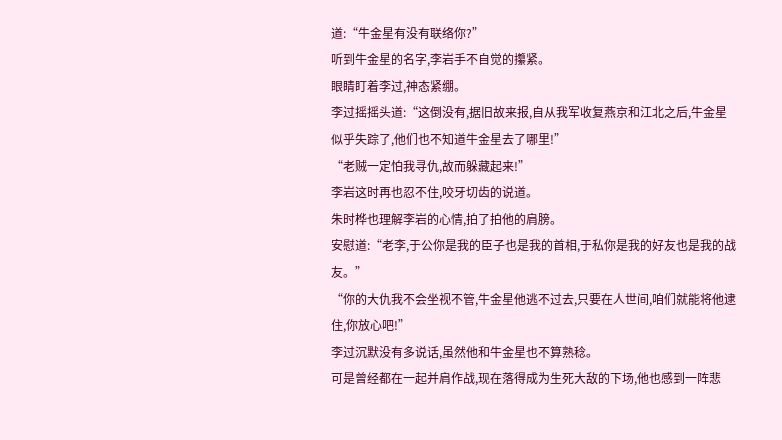道:“牛金星有没有联络你?”
听到牛金星的名字,李岩手不自觉的攥紧。
眼睛盯着李过,神态紧绷。
李过摇摇头道:“这倒没有,据旧故来报,自从我军收复燕京和江北之后,牛金星似乎失踪了,他们也不知道牛金星去了哪里!”
“老贼一定怕我寻仇,故而躲藏起来!”
李岩这时再也忍不住,咬牙切齿的说道。
朱时桦也理解李岩的心情,拍了拍他的肩膀。
安慰道:“老李,于公你是我的臣子也是我的首相,于私你是我的好友也是我的战友。”
“你的大仇我不会坐视不管,牛金星他逃不过去,只要在人世间,咱们就能将他逮住,你放心吧!”
李过沉默没有多说话,虽然他和牛金星也不算熟稔。
可是曾经都在一起并肩作战,现在落得成为生死大敌的下场,他也感到一阵悲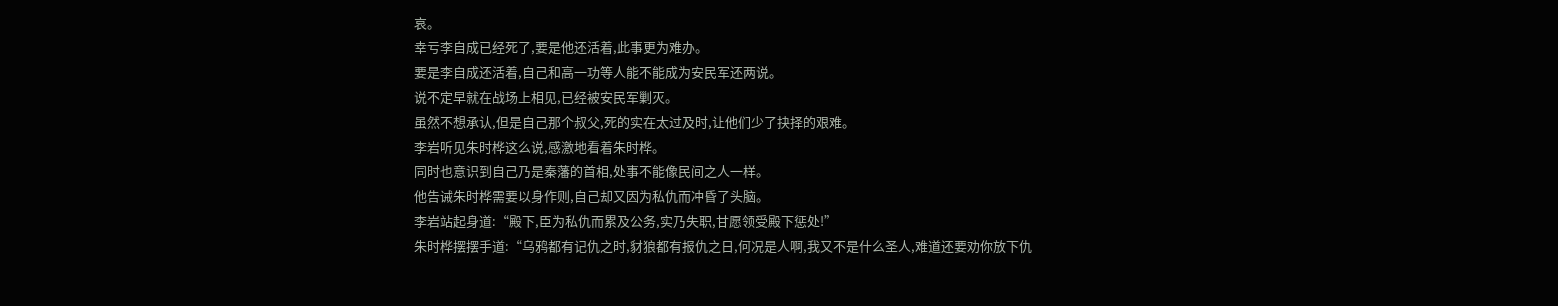哀。
幸亏李自成已经死了,要是他还活着,此事更为难办。
要是李自成还活着,自己和高一功等人能不能成为安民军还两说。
说不定早就在战场上相见,已经被安民军剿灭。
虽然不想承认,但是自己那个叔父,死的实在太过及时,让他们少了抉择的艰难。
李岩听见朱时桦这么说,感激地看着朱时桦。
同时也意识到自己乃是秦藩的首相,处事不能像民间之人一样。
他告诫朱时桦需要以身作则,自己却又因为私仇而冲昏了头脑。
李岩站起身道:“殿下,臣为私仇而累及公务,实乃失职,甘愿领受殿下惩处!”
朱时桦摆摆手道:“乌鸦都有记仇之时,豺狼都有报仇之日,何况是人啊,我又不是什么圣人,难道还要劝你放下仇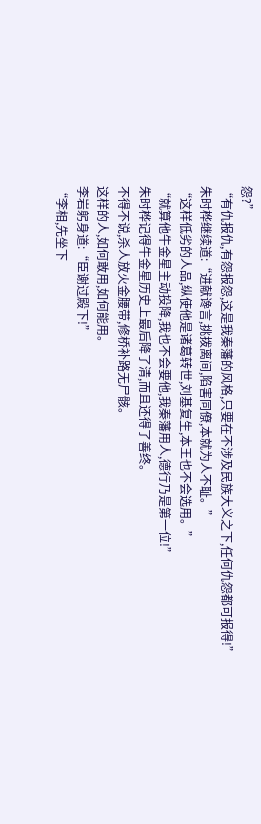怨?”
“有仇报仇,有怨报怨,这是我秦藩的风格,只要在不涉及民族大义之下,任何仇怨都可报得!”
朱时桦继续道:“进献谗言,挑拨离间,陷害同僚,本就为人不耻。”
“这样低劣的人品,纵使他是诸葛转世,刘基复生,本王也不会选用。”
“就算他牛金星主动投降,我也不会要他,我秦藩用人,德行乃是第一位!”
朱时桦记得牛金星历史上最后降了清,而且还得了善终。
不得不说,杀人放火金腰带,修桥补路无尸骸。
这样的人,如何敢用,如何能用。
李岩躬身道:“臣谢过殿下!”
“李相,先坐下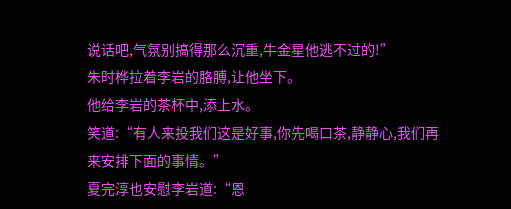说话吧,气氛别搞得那么沉重,牛金星他逃不过的!”
朱时桦拉着李岩的胳膊,让他坐下。
他给李岩的茶杯中,添上水。
笑道:“有人来投我们这是好事,你先喝口茶,静静心,我们再来安排下面的事情。”
夏完淳也安慰李岩道:“恩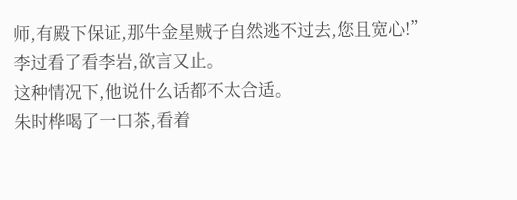师,有殿下保证,那牛金星贼子自然逃不过去,您且宽心!”
李过看了看李岩,欲言又止。
这种情况下,他说什么话都不太合适。
朱时桦喝了一口茶,看着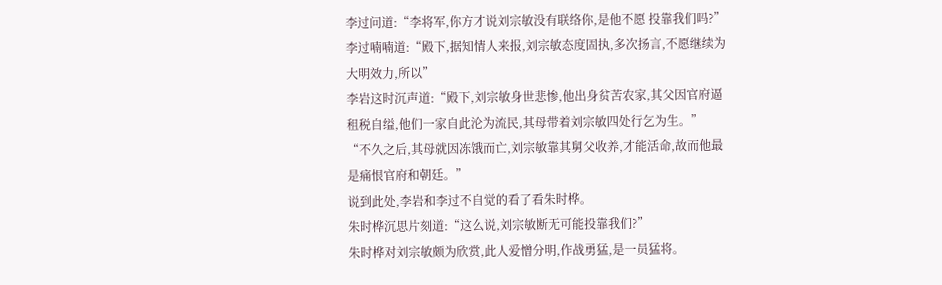李过问道:“李将军,你方才说刘宗敏没有联络你,是他不愿 投靠我们吗?”
李过喃喃道:“殿下,据知情人来报,刘宗敏态度固执,多次扬言,不愿继续为大明效力,所以”
李岩这时沉声道:“殿下,刘宗敏身世悲惨,他出身贫苦农家,其父因官府逼租税自缢,他们一家自此沦为流民,其母带着刘宗敏四处行乞为生。”
“不久之后,其母就因冻饿而亡,刘宗敏靠其舅父收养,才能活命,故而他最是痛恨官府和朝廷。”
说到此处,李岩和李过不自觉的看了看朱时桦。
朱时桦沉思片刻道:“这么说,刘宗敏断无可能投靠我们?”
朱时桦对刘宗敏颇为欣赏,此人爱憎分明,作战勇猛,是一员猛将。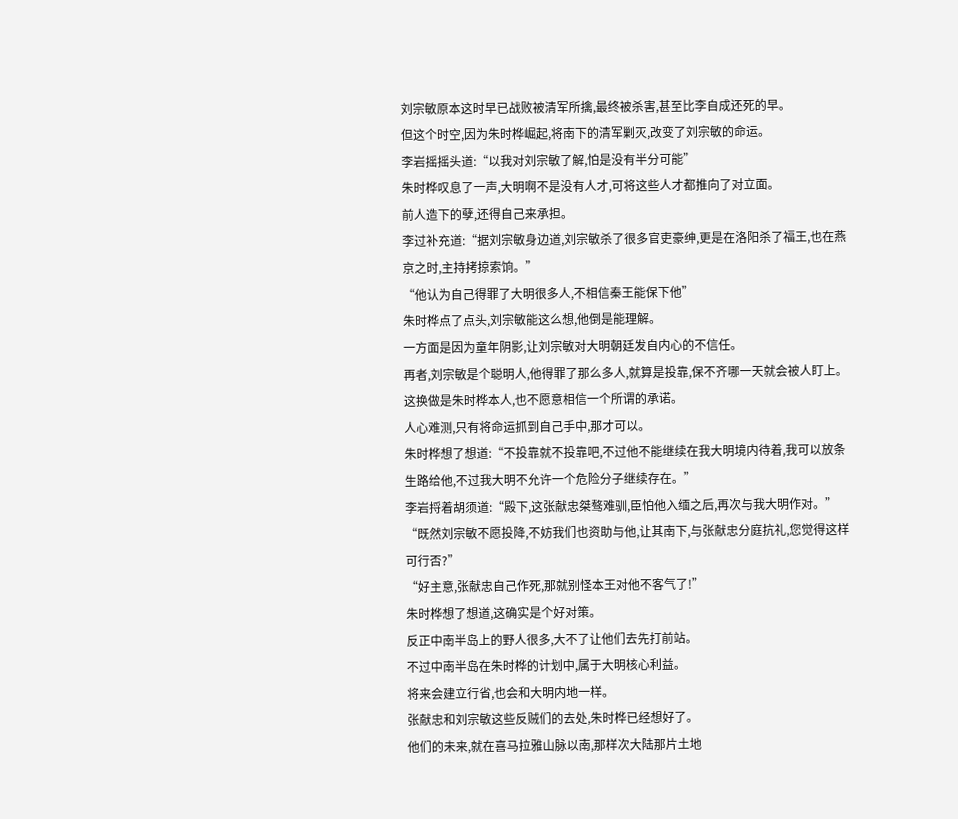刘宗敏原本这时早已战败被清军所擒,最终被杀害,甚至比李自成还死的早。
但这个时空,因为朱时桦崛起,将南下的清军剿灭,改变了刘宗敏的命运。
李岩摇摇头道:“以我对刘宗敏了解,怕是没有半分可能”
朱时桦叹息了一声,大明啊不是没有人才,可将这些人才都推向了对立面。
前人造下的孽,还得自己来承担。
李过补充道:“据刘宗敏身边道,刘宗敏杀了很多官吏豪绅,更是在洛阳杀了福王,也在燕京之时,主持拷掠索饷。”
“他认为自己得罪了大明很多人,不相信秦王能保下他”
朱时桦点了点头,刘宗敏能这么想,他倒是能理解。
一方面是因为童年阴影,让刘宗敏对大明朝廷发自内心的不信任。
再者,刘宗敏是个聪明人,他得罪了那么多人,就算是投靠,保不齐哪一天就会被人盯上。
这换做是朱时桦本人,也不愿意相信一个所谓的承诺。
人心难测,只有将命运抓到自己手中,那才可以。
朱时桦想了想道:“不投靠就不投靠吧,不过他不能继续在我大明境内待着,我可以放条生路给他,不过我大明不允许一个危险分子继续存在。”
李岩捋着胡须道:“殿下,这张献忠桀骜难驯,臣怕他入缅之后,再次与我大明作对。”
“既然刘宗敏不愿投降,不妨我们也资助与他,让其南下,与张献忠分庭抗礼,您觉得这样可行否?”
“好主意,张献忠自己作死,那就别怪本王对他不客气了!”
朱时桦想了想道,这确实是个好对策。
反正中南半岛上的野人很多,大不了让他们去先打前站。
不过中南半岛在朱时桦的计划中,属于大明核心利益。
将来会建立行省,也会和大明内地一样。
张献忠和刘宗敏这些反贼们的去处,朱时桦已经想好了。
他们的未来,就在喜马拉雅山脉以南,那样次大陆那片土地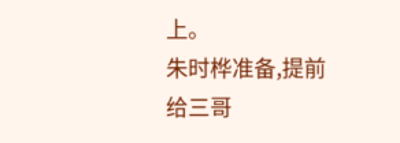上。
朱时桦准备,提前给三哥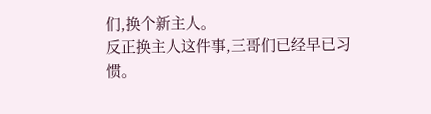们,换个新主人。
反正换主人这件事,三哥们已经早已习惯。